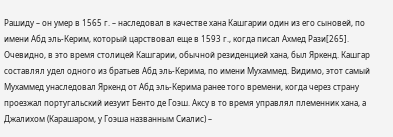Рашиду – он умер в 1565 г. – наследовал в качестве хана Кашгарии один из его сыновей, по имени Абд эль-Керим, который царствовал еще в 1593 г., когда писал Ахмед Рази[265]. Очевидно, в это время столицей Кашгарии, обычной резиденцией хана, был Яркенд. Кашгар составлял удел одного из братьев Абд эль-Керима, по имени Мухаммед. Видимо, этот самый Мухаммед унаследовал Яркенд от Абд эль-Керима ранее того времени, когда через страну проезжал португальский иезуит Бенто де Гоэш. Аксу в то время управлял племенник хана, а Джалихом (Карашаром, у Гоэша названным Сиалис) –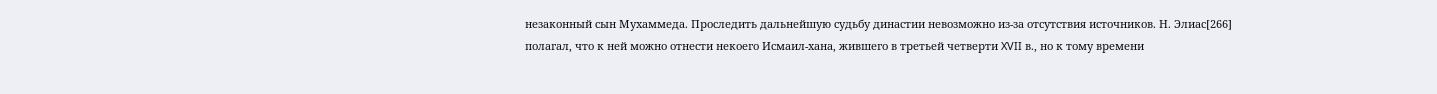незаконный сын Мухаммеда. Проследить дальнейшую судьбу династии невозможно из-за отсутствия источников. Н. Элиас[266] полагал, что к ней можно отнести некоего Исмаил-хана, жившего в третьей четверти XVII в., но к тому времени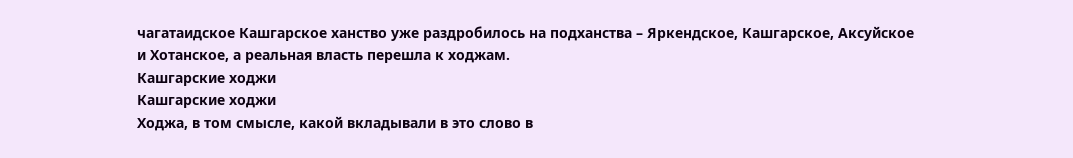чагатаидское Кашгарское ханство уже раздробилось на подханства – Яркендское, Кашгарское, Аксуйское и Хотанское, а реальная власть перешла к ходжам.
Кашгарские ходжи
Кашгарские ходжи
Ходжа, в том смысле, какой вкладывали в это слово в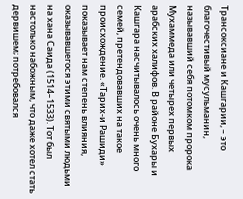Трансоксиане и Кашгарии, – это благочестивый мусульманин, называвший себя потомком пророка Мухаммеда или четырех первых арабских халифов. В районе Бухары и Кашгара насчитывалось очень много семей, претендовавших на такое происхождение. «Тарих-и Рашиди» показывает нам степень влияния, оказывавшегося этими святыми людьми на хана Саида (1514–1533). Тот был настолько набожным, что даже хотел стать дервишем; потребовался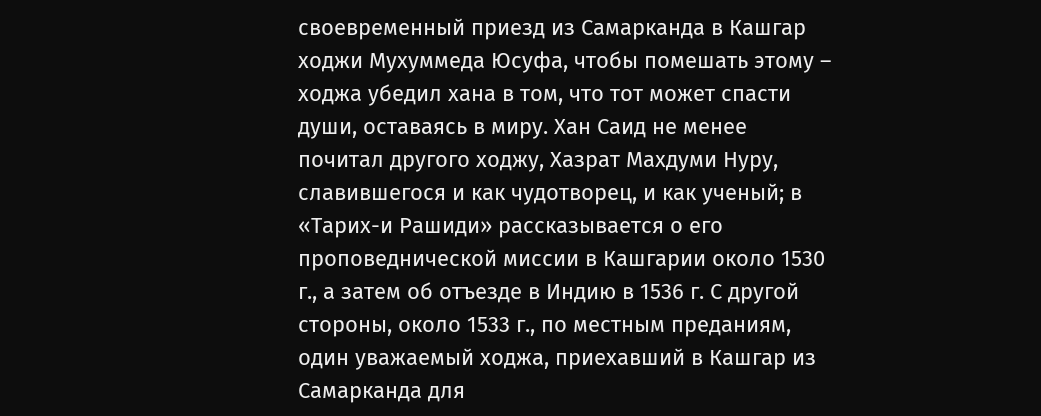своевременный приезд из Самарканда в Кашгар ходжи Мухуммеда Юсуфа, чтобы помешать этому – ходжа убедил хана в том, что тот может спасти души, оставаясь в миру. Хан Саид не менее почитал другого ходжу, Хазрат Махдуми Нуру, славившегося и как чудотворец, и как ученый; в «Тарих-и Рашиди» рассказывается о его проповеднической миссии в Кашгарии около 1530 г., а затем об отъезде в Индию в 1536 г. С другой стороны, около 1533 г., по местным преданиям, один уважаемый ходжа, приехавший в Кашгар из Самарканда для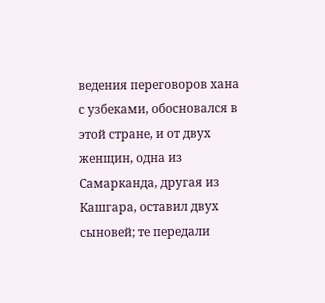ведения переговоров хана с узбеками, обосновался в этой стране, и от двух женщин, одна из Самарканда, другая из Кашгара, оставил двух сыновей; те передали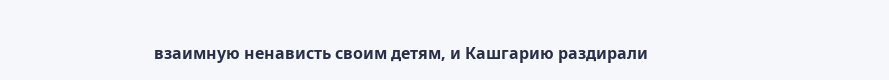взаимную ненависть своим детям, и Кашгарию раздирали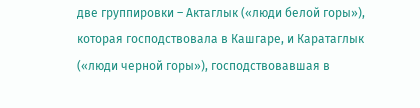две группировки – Актаглык («люди белой горы»), которая господствовала в Кашгаре, и Каратаглык («люди черной горы»), господствовавшая в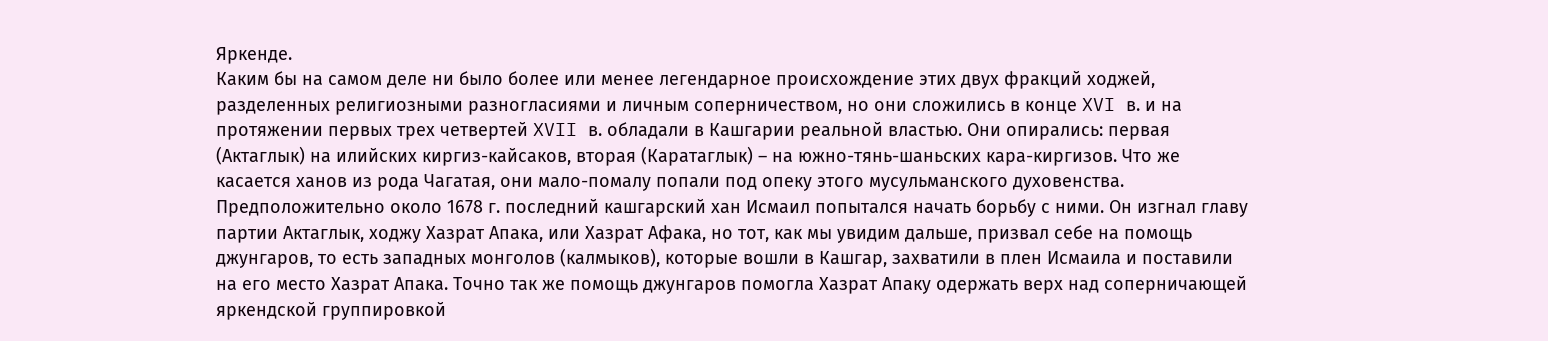Яркенде.
Каким бы на самом деле ни было более или менее легендарное происхождение этих двух фракций ходжей, разделенных религиозными разногласиями и личным соперничеством, но они сложились в конце XVI в. и на протяжении первых трех четвертей XVII в. обладали в Кашгарии реальной властью. Они опирались: первая (Актаглык) на илийских киргиз-кайсаков, вторая (Каратаглык) – на южно-тянь-шаньских кара-киргизов. Что же касается ханов из рода Чагатая, они мало-помалу попали под опеку этого мусульманского духовенства. Предположительно около 1678 г. последний кашгарский хан Исмаил попытался начать борьбу с ними. Он изгнал главу партии Актаглык, ходжу Хазрат Апака, или Хазрат Афака, но тот, как мы увидим дальше, призвал себе на помощь джунгаров, то есть западных монголов (калмыков), которые вошли в Кашгар, захватили в плен Исмаила и поставили на его место Хазрат Апака. Точно так же помощь джунгаров помогла Хазрат Апаку одержать верх над соперничающей яркендской группировкой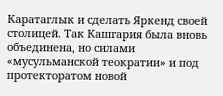Каратаглык и сделать Яркенд своей столицей. Так Кашгария была вновь объединена, но силами «мусульманской теократии» и под протекторатом новой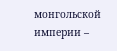монгольской империи –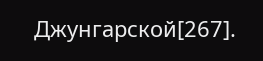Джунгарской[267].